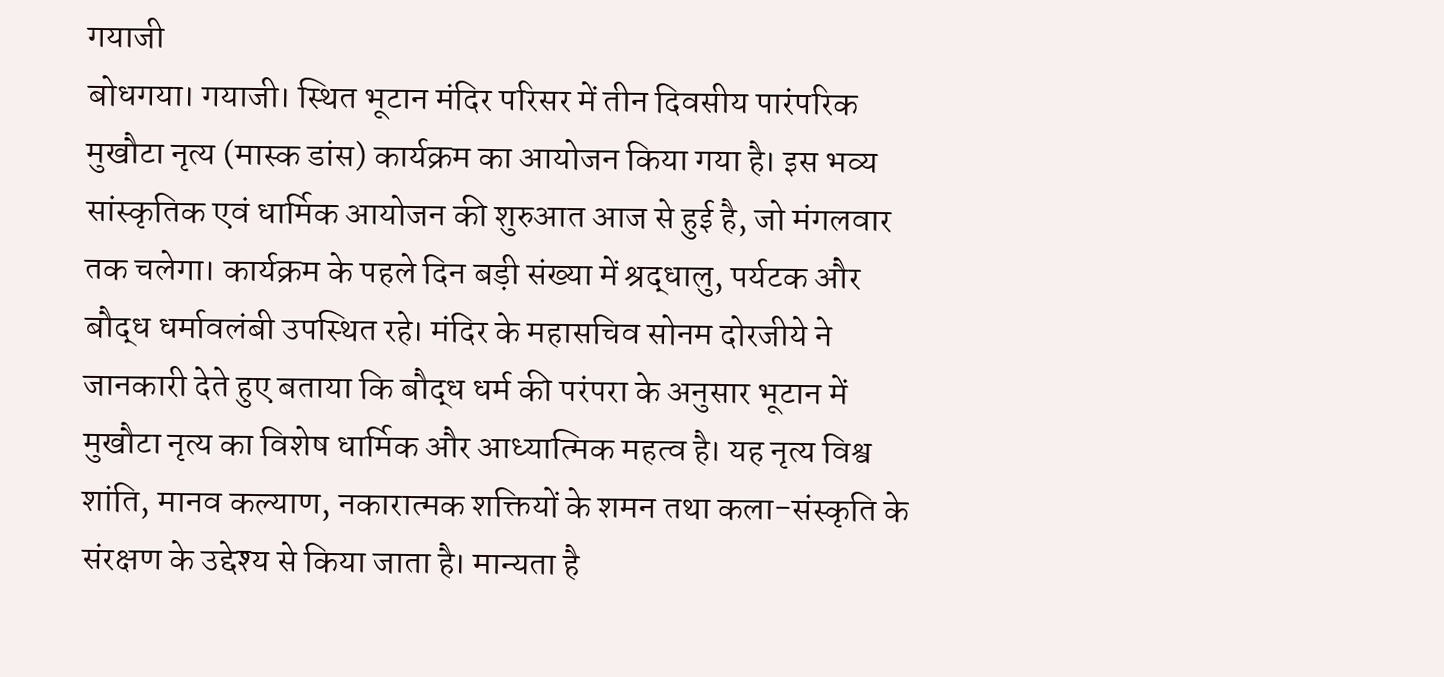गयाजी
बोधगया। गयाजी। स्थित भूटान मंदिर परिसर में तीन दिवसीय पारंपरिक मुखौटा नृत्य (मास्क डांस) कार्यक्रम का आयोजन किया गया है। इस भव्य सांस्कृतिक एवं धार्मिक आयोजन की शुरुआत आज से हुई है, जो मंगलवार तक चलेगा। कार्यक्रम के पहले दिन बड़ी संख्या में श्रद्धालु, पर्यटक और बौद्ध धर्मावलंबी उपस्थित रहे। मंदिर के महासचिव सोनम दोरजीये ने जानकारी देते हुए बताया कि बौद्ध धर्म की परंपरा के अनुसार भूटान में मुखौटा नृत्य का विशेष धार्मिक और आध्यात्मिक महत्व है। यह नृत्य विश्व शांति, मानव कल्याण, नकारात्मक शक्तियों के शमन तथा कला-संस्कृति के संरक्षण के उद्देश्य से किया जाता है। मान्यता है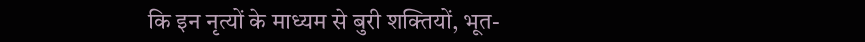कि इन नृत्यों के माध्यम से बुरी शक्तियों, भूत-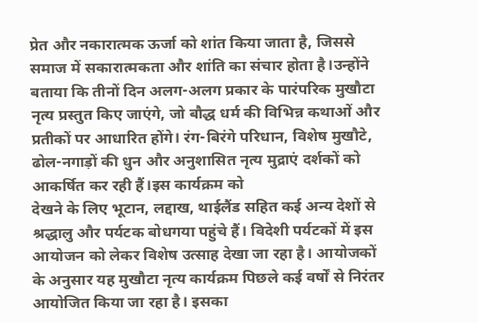प्रेत और नकारात्मक ऊर्जा को शांत किया जाता है, जिससे समाज में सकारात्मकता और शांति का संचार होता है।उन्होंने बताया कि तीनों दिन अलग-अलग प्रकार के पारंपरिक मुखौटा नृत्य प्रस्तुत किए जाएंगे, जो बौद्ध धर्म की विभिन्न कथाओं और प्रतीकों पर आधारित होंगे। रंग-बिरंगे परिधान, विशेष मुखौटे, ढोल-नगाड़ों की धुन और अनुशासित नृत्य मुद्राएं दर्शकों को आकर्षित कर रही हैं।इस कार्यक्रम को
देखने के लिए भूटान, लद्दाख, थाईलैंड सहित कई अन्य देशों से श्रद्धालु और पर्यटक बोधगया पहुंचे हैं। विदेशी पर्यटकों में इस आयोजन को लेकर विशेष उत्साह देखा जा रहा है। आयोजकों के अनुसार यह मुखौटा नृत्य कार्यक्रम पिछले कई वर्षों से निरंतर आयोजित किया जा रहा है। इसका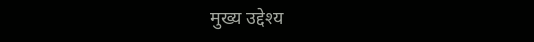मुख्य उद्देश्य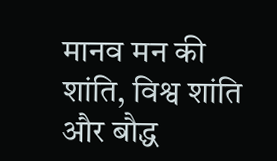मानव मन की शांति, विश्व शांति और बौद्ध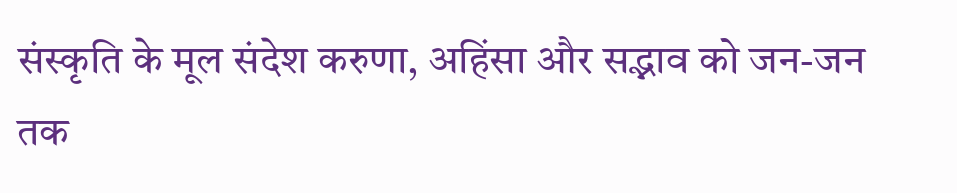संस्कृति के मूल संदेश करुणा, अहिंसा और सद्भाव को जन-जन तक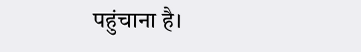पहुंचाना है।